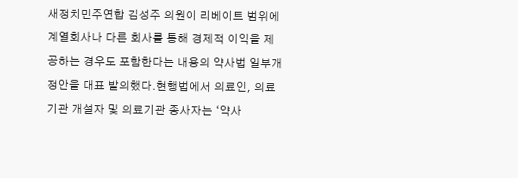새정치민주연합 김성주 의원이 리베이트 범위에 계열회사나 다른 회사를 통해 경제적 이익을 제공하는 경우도 포함한다는 내용의 약사법 일부개정안을 대표 발의했다.현행법에서 의료인, 의료기관 개설자 및 의료기관 종사자는 ‘약사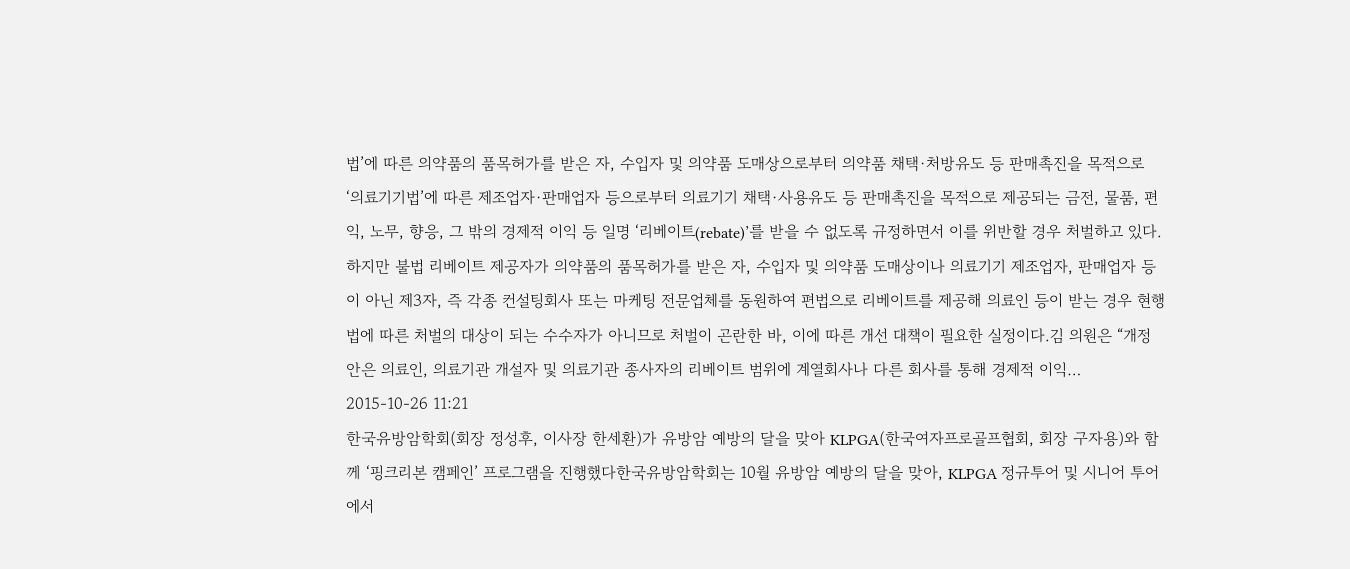법’에 따른 의약품의 품목허가를 받은 자, 수입자 및 의약품 도매상으로부터 의약품 채택·처방유도 등 판매촉진을 목적으로 ‘의료기기법’에 따른 제조업자·판매업자 등으로부터 의료기기 채택·사용유도 등 판매촉진을 목적으로 제공되는 금전, 물품, 편익, 노무, 향응, 그 밖의 경제적 이익 등 일명 ‘리베이트(rebate)’를 받을 수 없도록 규정하면서 이를 위반할 경우 처벌하고 있다.하지만 불법 리베이트 제공자가 의약품의 품목허가를 받은 자, 수입자 및 의약품 도매상이나 의료기기 제조업자, 판매업자 등이 아닌 제3자, 즉 각종 컨설팅회사 또는 마케팅 전문업체를 동원하여 편법으로 리베이트를 제공해 의료인 등이 받는 경우 현행법에 따른 처벌의 대상이 되는 수수자가 아니므로 처벌이 곤란한 바, 이에 따른 개선 대책이 필요한 실정이다.김 의원은 “개정안은 의료인, 의료기관 개설자 및 의료기관 종사자의 리베이트 범위에 계열회사나 다른 회사를 통해 경제적 이익…
2015-10-26 11:21
한국유방암학회(회장 정성후, 이사장 한세환)가 유방암 예방의 달을 맞아 KLPGA(한국여자프로골프협회, 회장 구자용)와 함께 ‘핑크리본 캠페인’ 프로그램을 진행했다한국유방암학회는 10월 유방암 예방의 달을 맞아, KLPGA 정규투어 및 시니어 투어에서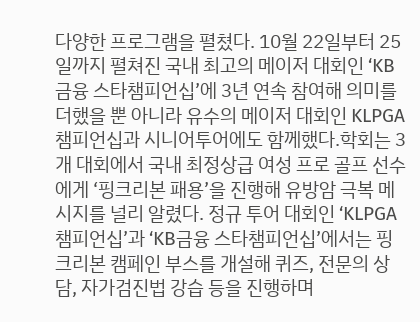다양한 프로그램을 펼쳤다. 10월 22일부터 25일까지 펼쳐진 국내 최고의 메이저 대회인 ‘KB금융 스타챔피언십’에 3년 연속 참여해 의미를 더했을 뿐 아니라 유수의 메이저 대회인 KLPGA 챔피언십과 시니어투어에도 함께했다.학회는 3개 대회에서 국내 최정상급 여성 프로 골프 선수에게 ‘핑크리본 패용’을 진행해 유방암 극복 메시지를 널리 알렸다. 정규 투어 대회인 ‘KLPGA 챔피언십’과 ‘KB금융 스타챔피언십’에서는 핑크리본 캠페인 부스를 개설해 퀴즈, 전문의 상담, 자가검진법 강습 등을 진행하며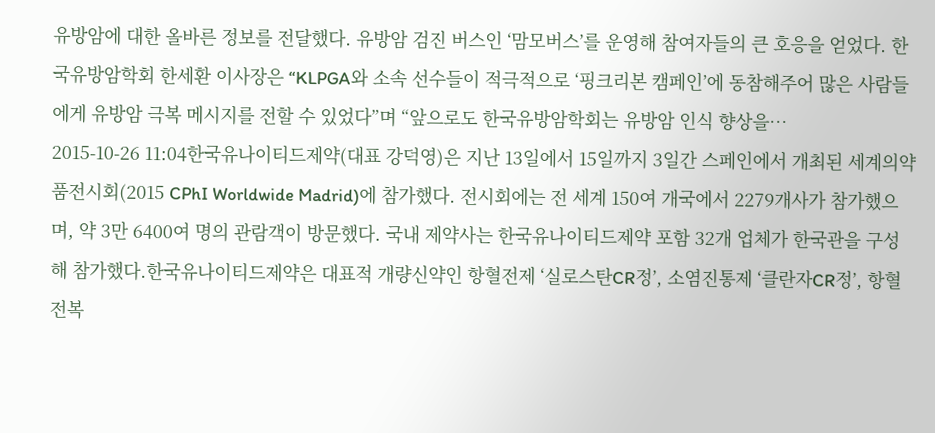유방암에 대한 올바른 정보를 전달했다. 유방암 검진 버스인 ‘맘모버스’를 운영해 참여자들의 큰 호응을 얻었다. 한국유방암학회 한세환 이사장은 “KLPGA와 소속 선수들이 적극적으로 ‘핑크리본 캠페인’에 동참해주어 많은 사람들에게 유방암 극복 메시지를 전할 수 있었다”며 “앞으로도 한국유방암학회는 유방암 인식 향상을…
2015-10-26 11:04한국유나이티드제약(대표 강덕영)은 지난 13일에서 15일까지 3일간 스페인에서 개최된 세계의약품전시회(2015 CPhI Worldwide Madrid)에 참가했다. 전시회에는 전 세계 150여 개국에서 2279개사가 참가했으며, 약 3만 6400여 명의 관람객이 방문했다. 국내 제약사는 한국유나이티드제약 포함 32개 업체가 한국관을 구성해 참가했다.한국유나이티드제약은 대표적 개량신약인 항혈전제 ‘실로스탄CR정’, 소염진통제 ‘클란자CR정’, 항혈전복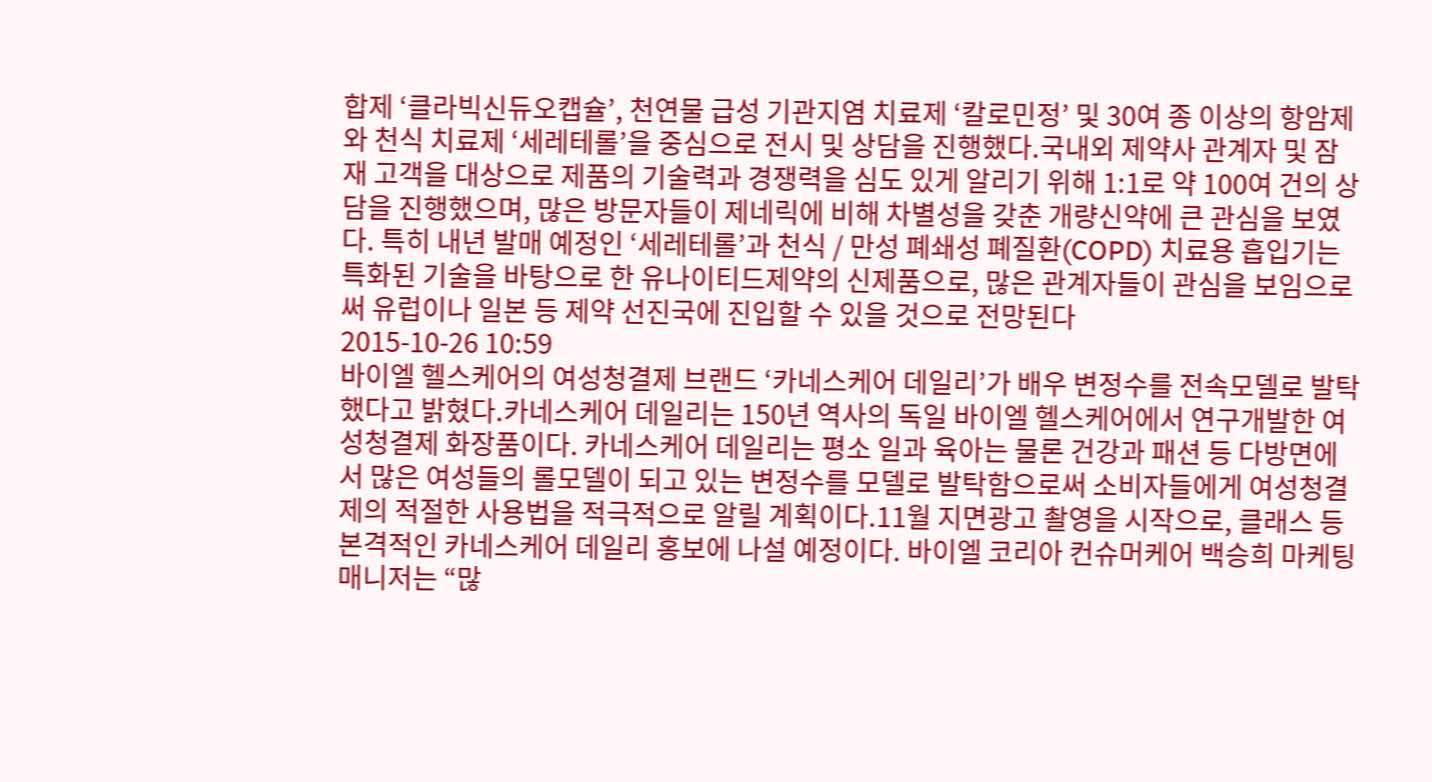합제 ‘클라빅신듀오캡슐’, 천연물 급성 기관지염 치료제 ‘칼로민정’ 및 30여 종 이상의 항암제와 천식 치료제 ‘세레테롤’을 중심으로 전시 및 상담을 진행했다.국내외 제약사 관계자 및 잠재 고객을 대상으로 제품의 기술력과 경쟁력을 심도 있게 알리기 위해 1:1로 약 100여 건의 상담을 진행했으며, 많은 방문자들이 제네릭에 비해 차별성을 갖춘 개량신약에 큰 관심을 보였다. 특히 내년 발매 예정인 ‘세레테롤’과 천식 / 만성 폐쇄성 폐질환(COPD) 치료용 흡입기는 특화된 기술을 바탕으로 한 유나이티드제약의 신제품으로, 많은 관계자들이 관심을 보임으로써 유럽이나 일본 등 제약 선진국에 진입할 수 있을 것으로 전망된다
2015-10-26 10:59
바이엘 헬스케어의 여성청결제 브랜드 ‘카네스케어 데일리’가 배우 변정수를 전속모델로 발탁했다고 밝혔다.카네스케어 데일리는 150년 역사의 독일 바이엘 헬스케어에서 연구개발한 여성청결제 화장품이다. 카네스케어 데일리는 평소 일과 육아는 물론 건강과 패션 등 다방면에서 많은 여성들의 롤모델이 되고 있는 변정수를 모델로 발탁함으로써 소비자들에게 여성청결제의 적절한 사용법을 적극적으로 알릴 계획이다.11월 지면광고 촬영을 시작으로, 클래스 등 본격적인 카네스케어 데일리 홍보에 나설 예정이다. 바이엘 코리아 컨슈머케어 백승희 마케팅 매니저는 “많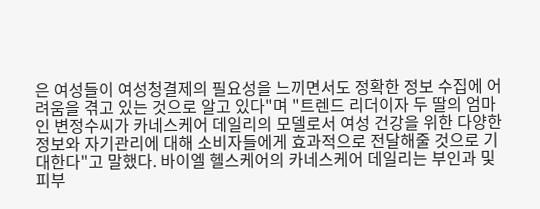은 여성들이 여성청결제의 필요성을 느끼면서도 정확한 정보 수집에 어려움을 겪고 있는 것으로 알고 있다"며 "트렌드 리더이자 두 딸의 엄마인 변정수씨가 카네스케어 데일리의 모델로서 여성 건강을 위한 다양한 정보와 자기관리에 대해 소비자들에게 효과적으로 전달해줄 것으로 기대한다"고 말했다. 바이엘 헬스케어의 카네스케어 데일리는 부인과 및 피부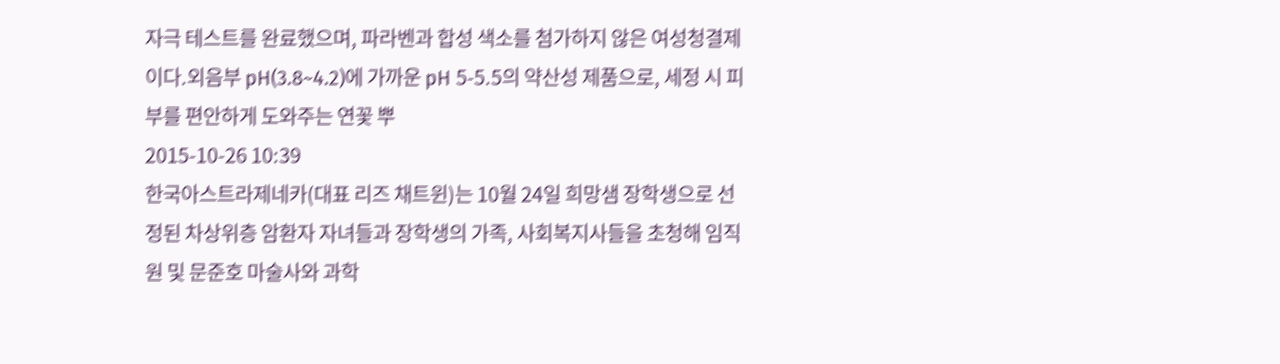자극 테스트를 완료했으며, 파라벤과 합성 색소를 첨가하지 않은 여성청결제이다.외음부 pH(3.8~4.2)에 가까운 pH 5-5.5의 약산성 제품으로, 세정 시 피부를 편안하게 도와주는 연꽃 뿌
2015-10-26 10:39
한국아스트라제네카(대표 리즈 채트윈)는 10월 24일 희망샘 장학생으로 선정된 차상위층 암환자 자녀들과 장학생의 가족, 사회복지사들을 초청해 임직원 및 문준호 마술사와 과학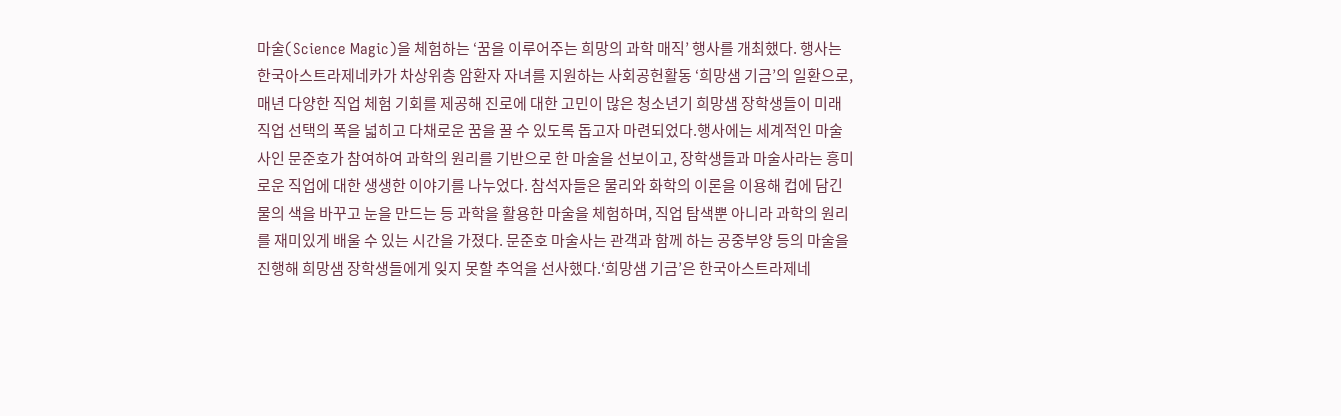마술(Science Magic)을 체험하는 ‘꿈을 이루어주는 희망의 과학 매직’ 행사를 개최했다. 행사는 한국아스트라제네카가 차상위층 암환자 자녀를 지원하는 사회공헌활동 ‘희망샘 기금’의 일환으로, 매년 다양한 직업 체험 기회를 제공해 진로에 대한 고민이 많은 청소년기 희망샘 장학생들이 미래 직업 선택의 폭을 넓히고 다채로운 꿈을 꿀 수 있도록 돕고자 마련되었다.행사에는 세계적인 마술사인 문준호가 참여하여 과학의 원리를 기반으로 한 마술을 선보이고, 장학생들과 마술사라는 흥미로운 직업에 대한 생생한 이야기를 나누었다. 참석자들은 물리와 화학의 이론을 이용해 컵에 담긴 물의 색을 바꾸고 눈을 만드는 등 과학을 활용한 마술을 체험하며, 직업 탐색뿐 아니라 과학의 원리를 재미있게 배울 수 있는 시간을 가졌다. 문준호 마술사는 관객과 함께 하는 공중부양 등의 마술을 진행해 희망샘 장학생들에게 잊지 못할 추억을 선사했다.‘희망샘 기금’은 한국아스트라제네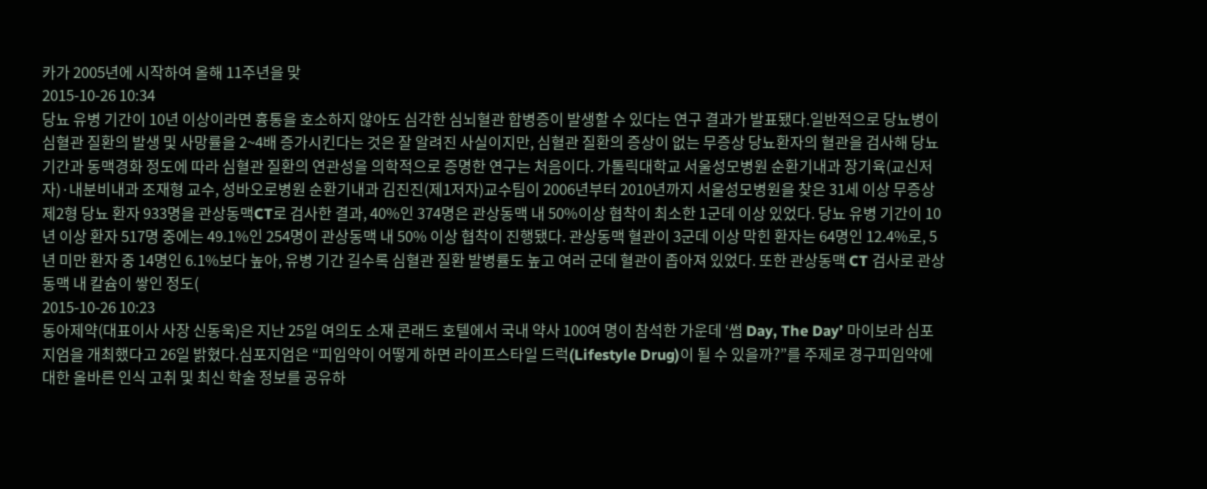카가 2005년에 시작하여 올해 11주년을 맞
2015-10-26 10:34
당뇨 유병 기간이 10년 이상이라면 흉통을 호소하지 않아도 심각한 심뇌혈관 합병증이 발생할 수 있다는 연구 결과가 발표됐다.일반적으로 당뇨병이 심혈관 질환의 발생 및 사망률을 2~4배 증가시킨다는 것은 잘 알려진 사실이지만, 심혈관 질환의 증상이 없는 무증상 당뇨환자의 혈관을 검사해 당뇨기간과 동맥경화 정도에 따라 심혈관 질환의 연관성을 의학적으로 증명한 연구는 처음이다. 가톨릭대학교 서울성모병원 순환기내과 장기육(교신저자)·내분비내과 조재형 교수, 성바오로병원 순환기내과 김진진(제1저자)교수팀이 2006년부터 2010년까지 서울성모병원을 찾은 31세 이상 무증상 제2형 당뇨 환자 933명을 관상동맥CT로 검사한 결과, 40%인 374명은 관상동맥 내 50%이상 협착이 최소한 1군데 이상 있었다. 당뇨 유병 기간이 10년 이상 환자 517명 중에는 49.1%인 254명이 관상동맥 내 50% 이상 협착이 진행됐다. 관상동맥 혈관이 3군데 이상 막힌 환자는 64명인 12.4%로, 5년 미만 환자 중 14명인 6.1%보다 높아, 유병 기간 길수록 심혈관 질환 발병률도 높고 여러 군데 혈관이 좁아져 있었다. 또한 관상동맥 CT 검사로 관상동맥 내 칼슘이 쌓인 정도(
2015-10-26 10:23
동아제약(대표이사 사장 신동욱)은 지난 25일 여의도 소재 콘래드 호텔에서 국내 약사 100여 명이 참석한 가운데 ‘썸 Day, The Day’ 마이보라 심포지엄을 개최했다고 26일 밝혔다.심포지엄은 “피임약이 어떻게 하면 라이프스타일 드럭(Lifestyle Drug)이 될 수 있을까?”를 주제로 경구피임약에 대한 올바른 인식 고취 및 최신 학술 정보를 공유하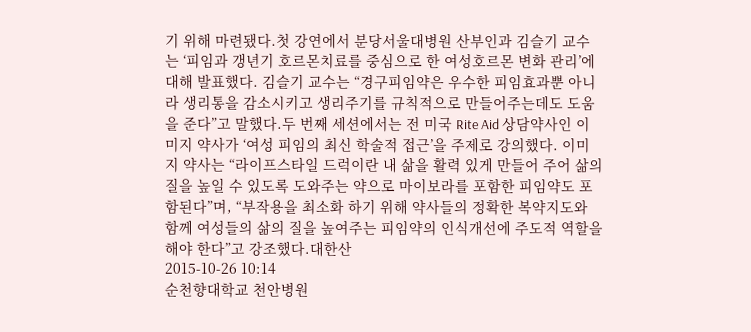기 위해 마련됐다.첫 강연에서 분당서울대병원 산부인과 김슬기 교수는 ‘피임과 갱년기 호르몬치료를 중심으로 한 여성호르몬 변화 관리’에 대해 발표했다. 김슬기 교수는 “경구피임약은 우수한 피임효과뿐 아니라 생리통을 감소시키고 생리주기를 규칙적으로 만들어주는데도 도움을 준다”고 말했다.두 번째 세션에서는 전 미국 Rite Aid 상담약사인 이미지 약사가 ‘여성 피임의 최신 학술적 접근’을 주제로 강의했다. 이미지 약사는 “라이프스타일 드럭이란 내 삶을 활력 있게 만들어 주어 삶의 질을 높일 수 있도록 도와주는 약으로 마이보라를 포함한 피임약도 포함된다”며, “부작용을 최소화 하기 위해 약사들의 정확한 복약지도와 함께 여성들의 삶의 질을 높여주는 피임약의 인식개선에 주도적 역할을 해야 한다”고 강조했다.대한산
2015-10-26 10:14
순천향대학교 천안병원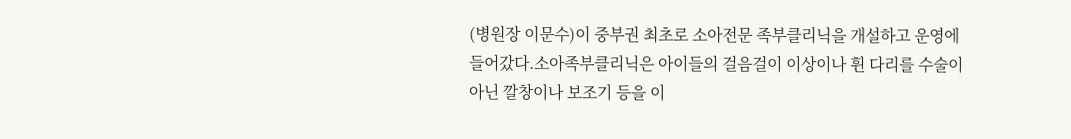(병원장 이문수)이 중부권 최초로 소아전문 족부클리닉을 개설하고 운영에 들어갔다.소아족부클리닉은 아이들의 걸음걸이 이상이나 휜 다리를 수술이 아닌 깔창이나 보조기 등을 이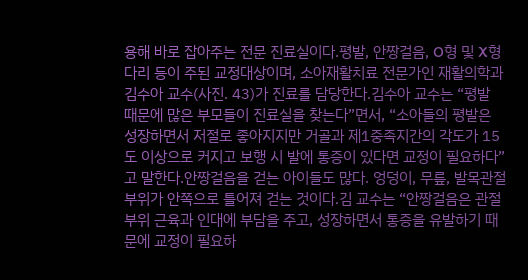용해 바로 잡아주는 전문 진료실이다.평발, 안짱걸음, O형 및 X형다리 등이 주된 교정대상이며, 소아재활치료 전문가인 재활의학과 김수아 교수(사진. 43)가 진료를 담당한다.김수아 교수는 “평발 때문에 많은 부모들이 진료실을 찾는다”면서, “소아들의 평발은 성장하면서 저절로 좋아지지만 거골과 제1중족지간의 각도가 15도 이상으로 커지고 보행 시 발에 통증이 있다면 교정이 필요하다”고 말한다.안짱걸음을 걷는 아이들도 많다. 엉덩이, 무릎, 발목관절 부위가 안쪽으로 틀어져 걷는 것이다.김 교수는 “안짱걸음은 관절부위 근육과 인대에 부담을 주고, 성장하면서 통증을 유발하기 때문에 교정이 필요하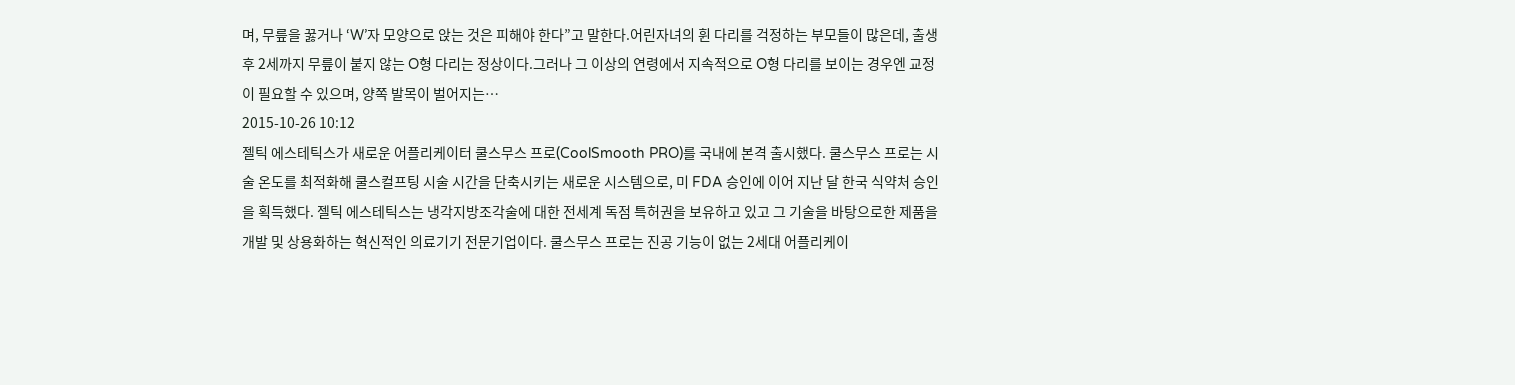며, 무릎을 꿇거나 ‘W’자 모양으로 앉는 것은 피해야 한다”고 말한다.어린자녀의 휜 다리를 걱정하는 부모들이 많은데, 출생 후 2세까지 무릎이 붙지 않는 O형 다리는 정상이다.그러나 그 이상의 연령에서 지속적으로 O형 다리를 보이는 경우엔 교정이 필요할 수 있으며, 양쪽 발목이 벌어지는…
2015-10-26 10:12
젤틱 에스테틱스가 새로운 어플리케이터 쿨스무스 프로(CoolSmooth PRO)를 국내에 본격 출시했다. 쿨스무스 프로는 시술 온도를 최적화해 쿨스컬프팅 시술 시간을 단축시키는 새로운 시스템으로, 미 FDA 승인에 이어 지난 달 한국 식약처 승인을 획득했다. 젤틱 에스테틱스는 냉각지방조각술에 대한 전세계 독점 특허권을 보유하고 있고 그 기술을 바탕으로한 제품을 개발 및 상용화하는 혁신적인 의료기기 전문기업이다. 쿨스무스 프로는 진공 기능이 없는 2세대 어플리케이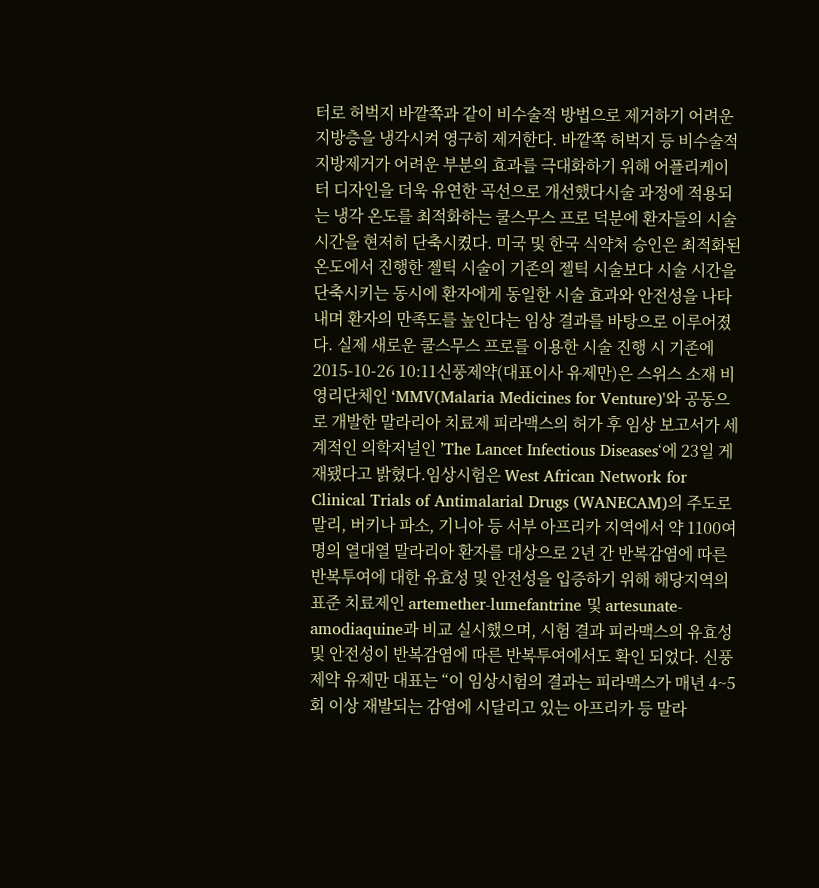터로 허벅지 바깥쪽과 같이 비수술적 방법으로 제거하기 어려운 지방층을 냉각시켜 영구히 제거한다. 바깥쪽 허벅지 등 비수술적 지방제거가 어려운 부분의 효과를 극대화하기 위해 어플리케이터 디자인을 더욱 유연한 곡선으로 개선했다시술 과정에 적용되는 냉각 온도를 최적화하는 쿨스무스 프로 덕분에 환자들의 시술 시간을 현저히 단축시켰다. 미국 및 한국 식약처 승인은 최적화된 온도에서 진행한 젤틱 시술이 기존의 젤틱 시술보다 시술 시간을 단축시키는 동시에 환자에게 동일한 시술 효과와 안전성을 나타내며 환자의 만족도를 높인다는 임상 결과를 바탕으로 이루어졌다. 실제 새로운 쿨스무스 프로를 이용한 시술 진행 시 기존에
2015-10-26 10:11신풍제약(대표이사 유제만)은 스위스 소재 비영리단체인 ‘MMV(Malaria Medicines for Venture)'와 공동으로 개발한 말라리아 치료제 피라맥스의 허가 후 임상 보고서가 세계적인 의학저널인 ’The Lancet Infectious Diseases‘에 23일 게재됐다고 밝혔다.임상시험은 West African Network for Clinical Trials of Antimalarial Drugs (WANECAM)의 주도로 말리, 버키나 파소, 기니아 등 서부 아프리카 지역에서 약 1100여명의 열대열 말라리아 환자를 대상으로 2년 간 반복감염에 따른 반복투여에 대한 유효성 및 안전성을 입증하기 위해 해당지역의 표준 치료제인 artemether-lumefantrine 및 artesunate-amodiaquine과 비교 실시했으며, 시험 결과 피라맥스의 유효성 및 안전성이 반복감염에 따른 반복투여에서도 확인 되었다. 신풍제약 유제만 대표는 “이 임상시험의 결과는 피라맥스가 매년 4~5회 이상 재발되는 감염에 시달리고 있는 아프리카 등 말라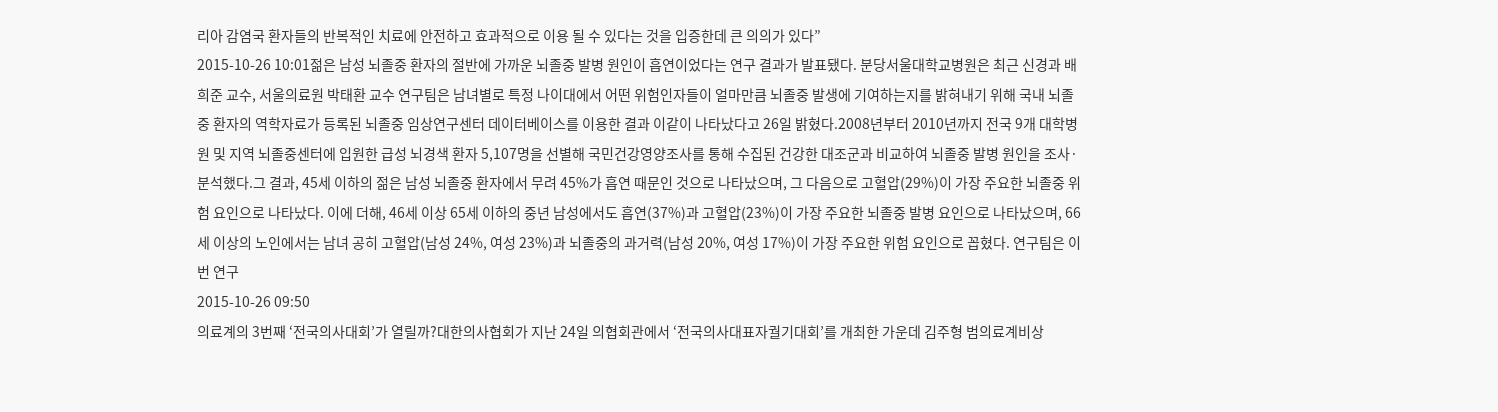리아 감염국 환자들의 반복적인 치료에 안전하고 효과적으로 이용 될 수 있다는 것을 입증한데 큰 의의가 있다”
2015-10-26 10:01젊은 남성 뇌졸중 환자의 절반에 가까운 뇌졸중 발병 원인이 흡연이었다는 연구 결과가 발표됐다. 분당서울대학교병원은 최근 신경과 배희준 교수, 서울의료원 박태환 교수 연구팀은 남녀별로 특정 나이대에서 어떤 위험인자들이 얼마만큼 뇌졸중 발생에 기여하는지를 밝혀내기 위해 국내 뇌졸중 환자의 역학자료가 등록된 뇌졸중 임상연구센터 데이터베이스를 이용한 결과 이같이 나타났다고 26일 밝혔다.2008년부터 2010년까지 전국 9개 대학병원 및 지역 뇌졸중센터에 입원한 급성 뇌경색 환자 5,107명을 선별해 국민건강영양조사를 통해 수집된 건강한 대조군과 비교하여 뇌졸중 발병 원인을 조사·분석했다.그 결과, 45세 이하의 젊은 남성 뇌졸중 환자에서 무려 45%가 흡연 때문인 것으로 나타났으며, 그 다음으로 고혈압(29%)이 가장 주요한 뇌졸중 위험 요인으로 나타났다. 이에 더해, 46세 이상 65세 이하의 중년 남성에서도 흡연(37%)과 고혈압(23%)이 가장 주요한 뇌졸중 발병 요인으로 나타났으며, 66세 이상의 노인에서는 남녀 공히 고혈압(남성 24%, 여성 23%)과 뇌졸중의 과거력(남성 20%, 여성 17%)이 가장 주요한 위험 요인으로 꼽혔다. 연구팀은 이번 연구
2015-10-26 09:50
의료계의 3번째 ‘전국의사대회’가 열릴까?대한의사협회가 지난 24일 의협회관에서 ‘전국의사대표자궐기대회’를 개최한 가운데 김주형 범의료계비상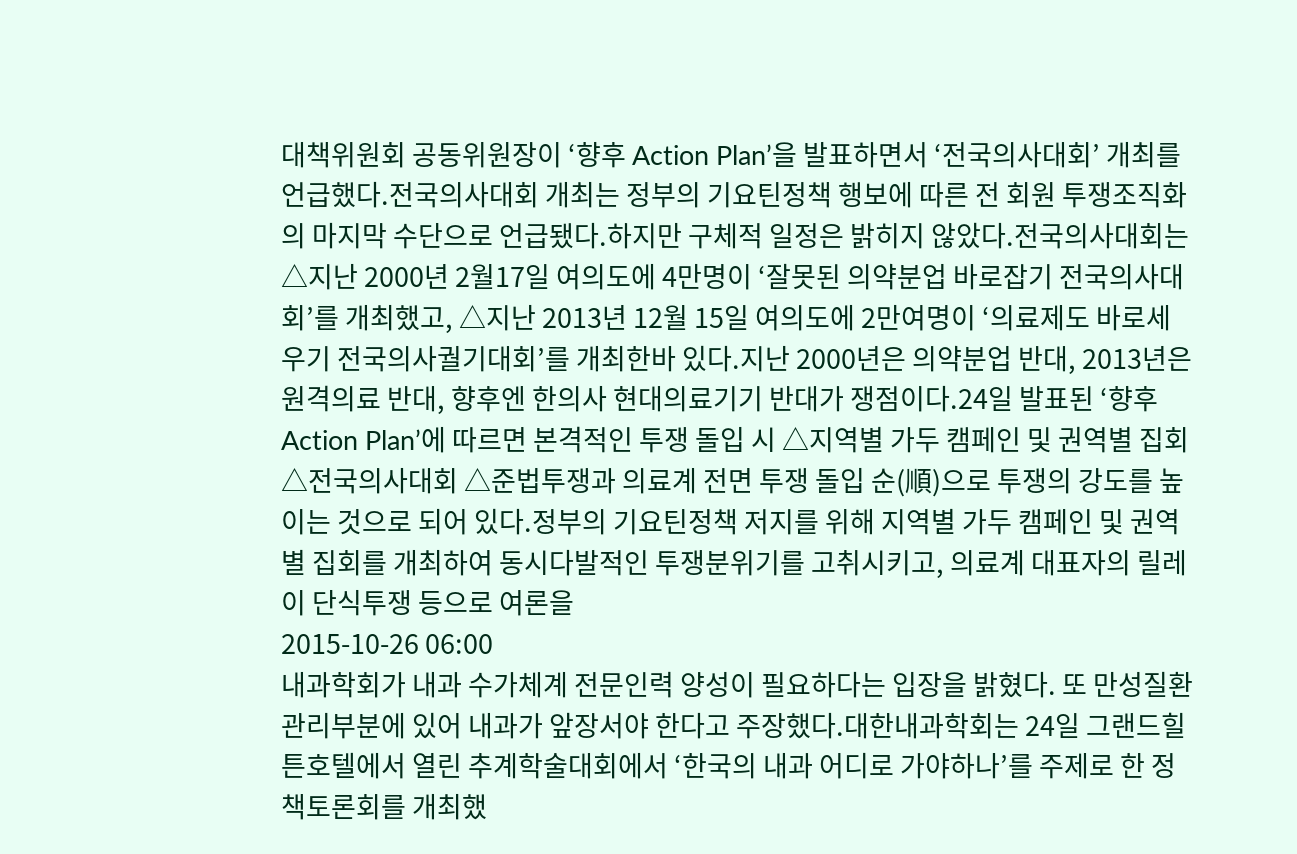대책위원회 공동위원장이 ‘향후 Action Plan’을 발표하면서 ‘전국의사대회’ 개최를 언급했다.전국의사대회 개최는 정부의 기요틴정책 행보에 따른 전 회원 투쟁조직화의 마지막 수단으로 언급됐다.하지만 구체적 일정은 밝히지 않았다.전국의사대회는 △지난 2000년 2월17일 여의도에 4만명이 ‘잘못된 의약분업 바로잡기 전국의사대회’를 개최했고, △지난 2013년 12월 15일 여의도에 2만여명이 ‘의료제도 바로세우기 전국의사궐기대회’를 개최한바 있다.지난 2000년은 의약분업 반대, 2013년은 원격의료 반대, 향후엔 한의사 현대의료기기 반대가 쟁점이다.24일 발표된 ‘향후 Action Plan’에 따르면 본격적인 투쟁 돌입 시 △지역별 가두 캠페인 및 권역별 집회 △전국의사대회 △준법투쟁과 의료계 전면 투쟁 돌입 순(順)으로 투쟁의 강도를 높이는 것으로 되어 있다.정부의 기요틴정책 저지를 위해 지역별 가두 캠페인 및 권역별 집회를 개최하여 동시다발적인 투쟁분위기를 고취시키고, 의료계 대표자의 릴레이 단식투쟁 등으로 여론을
2015-10-26 06:00
내과학회가 내과 수가체계 전문인력 양성이 필요하다는 입장을 밝혔다. 또 만성질환 관리부분에 있어 내과가 앞장서야 한다고 주장했다.대한내과학회는 24일 그랜드힐튼호텔에서 열린 추계학술대회에서 ‘한국의 내과 어디로 가야하나’를 주제로 한 정책토론회를 개최했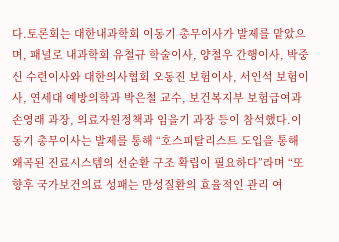다.토론회는 대한내과학회 이동기 총무이사가 발제를 맡았으며, 패널로 내과학회 유철규 학술이사, 양철우 간행이사, 박중신 수련이사와 대한의사협회 오동진 보험이사, 서인석 보험이사, 연세대 예방의학과 박은철 교수, 보건복지부 보험급여과 손영래 과장, 의료자원정책과 임을기 과장 등이 참석했다.이동기 총무이사는 발제를 통해 “호스피탈리스트 도입을 통해 왜곡된 진료시스템의 선순환 구조 확립이 필요하다”라며 “또 향후 국가보건의료 성패는 만성질환의 효율적인 관리 여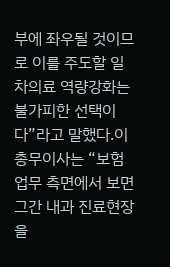부에 좌우될 것이므로 이를 주도할 일차의료 역량강화는 불가피한 선택이다”라고 말했다.이 총무이사는 “보험업무 측면에서 보면 그간 내과 진료현장을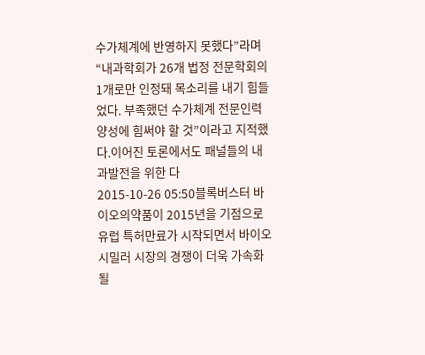수가체계에 반영하지 못했다”라며 “내과학회가 26개 법정 전문학회의 1개로만 인정돼 목소리를 내기 힘들었다. 부족했던 수가체계 전문인력 양성에 힘써야 할 것”이라고 지적했다.이어진 토론에서도 패널들의 내과발전을 위한 다
2015-10-26 05:50블록버스터 바이오의약품이 2015년을 기점으로 유럽 특허만료가 시작되면서 바이오시밀러 시장의 경쟁이 더욱 가속화될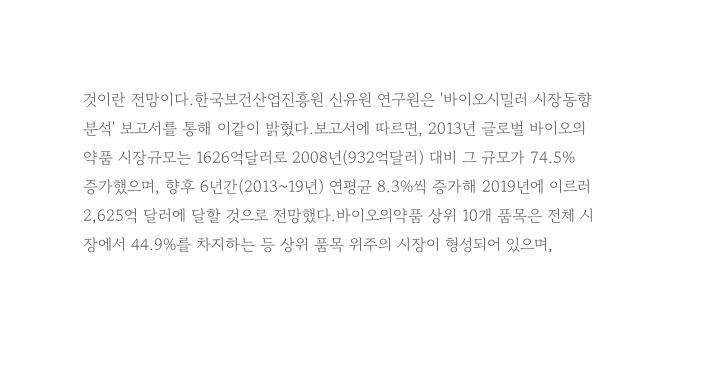것이란 전망이다.한국보건산업진흥원 신유원 연구원은 '바이오시밀러 시장동향 분석' 보고서를 통해 이같이 밝혔다.보고서에 따르면, 2013년 글로벌 바이오의약품 시장규모는 1626억달러로 2008년(932억달러) 대비 그 규모가 74.5% 증가했으며, 향후 6년간(2013~19년) 연평균 8.3%씩 증가해 2019년에 이르러 2,625억 달러에 달할 것으로 전망했다.바이오의약품 상위 10개 품목은 전체 시장에서 44.9%를 차지하는 등 상위 품목 위주의 시장이 형성되어 있으며,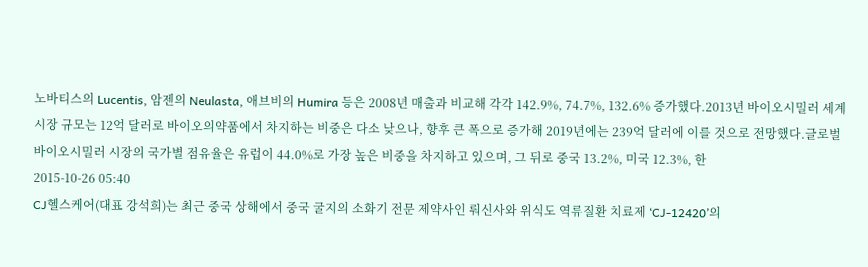노바티스의 Lucentis, 암젠의 Neulasta, 애브비의 Humira 등은 2008년 매출과 비교해 각각 142.9%, 74.7%, 132.6% 증가했다.2013년 바이오시밀러 세계시장 규모는 12억 달러로 바이오의약품에서 차지하는 비중은 다소 낮으나, 향후 큰 폭으로 증가해 2019년에는 239억 달러에 이를 것으로 전망했다.글로벌 바이오시밀러 시장의 국가별 점유율은 유럽이 44.0%로 가장 높은 비중을 차지하고 있으며, 그 뒤로 중국 13.2%, 미국 12.3%, 한
2015-10-26 05:40
CJ헬스케어(대표 강석희)는 최근 중국 상해에서 중국 굴지의 소화기 전문 제약사인 뤄신사와 위식도 역류질환 치료제 ‘CJ-12420’의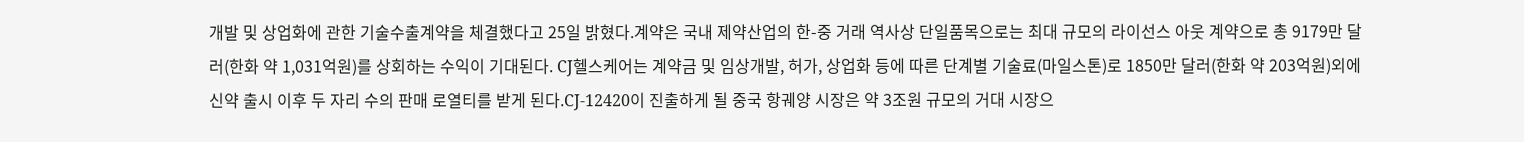개발 및 상업화에 관한 기술수출계약을 체결했다고 25일 밝혔다.계약은 국내 제약산업의 한-중 거래 역사상 단일품목으로는 최대 규모의 라이선스 아웃 계약으로 총 9179만 달러(한화 약 1,031억원)를 상회하는 수익이 기대된다. CJ헬스케어는 계약금 및 임상개발, 허가, 상업화 등에 따른 단계별 기술료(마일스톤)로 1850만 달러(한화 약 203억원)외에 신약 출시 이후 두 자리 수의 판매 로열티를 받게 된다.CJ-12420이 진출하게 될 중국 항궤양 시장은 약 3조원 규모의 거대 시장으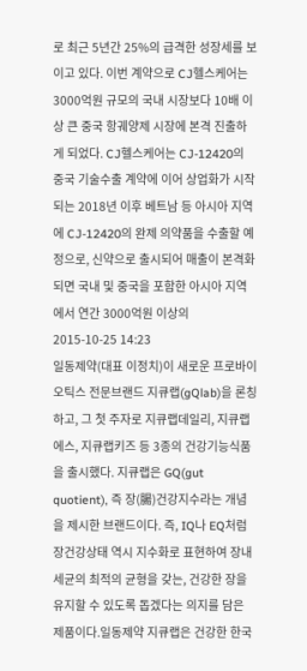로 최근 5년간 25%의 급격한 성장세를 보이고 있다. 이번 계약으로 CJ헬스케어는 3000억원 규모의 국내 시장보다 10배 이상 큰 중국 항궤양제 시장에 본격 진출하게 되었다. CJ헬스케어는 CJ-12420의 중국 기술수출 계약에 이어 상업화가 시작되는 2018년 이후 베트남 등 아시아 지역에 CJ-12420의 완제 의약품을 수출할 예정으로, 신약으로 출시되어 매출이 본격화되면 국내 및 중국을 포함한 아시아 지역에서 연간 3000억원 이상의
2015-10-25 14:23
일동제약(대표 이정치)이 새로운 프로바이오틱스 전문브랜드 지큐랩(gQlab)을 론칭하고, 그 첫 주자로 지큐랩데일리, 지큐랩에스, 지큐랩키즈 등 3종의 건강기능식품을 출시했다. 지큐랩은 GQ(gut quotient), 즉 장(腸)건강지수라는 개념을 제시한 브랜드이다. 즉, IQ나 EQ처럼 장건강상태 역시 지수화로 표현하여 장내 세균의 최적의 균형을 갖는, 건강한 장을 유지할 수 있도록 돕겠다는 의지를 담은 제품이다.일동제약 지큐랩은 건강한 한국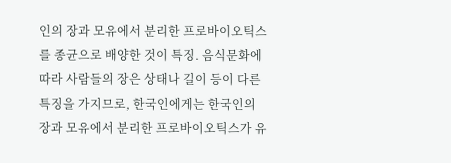인의 장과 모유에서 분리한 프로바이오틱스를 종균으로 배양한 것이 특징. 음식문화에 따라 사람들의 장은 상태나 길이 등이 다른 특징을 가지므로, 한국인에게는 한국인의 장과 모유에서 분리한 프로바이오틱스가 유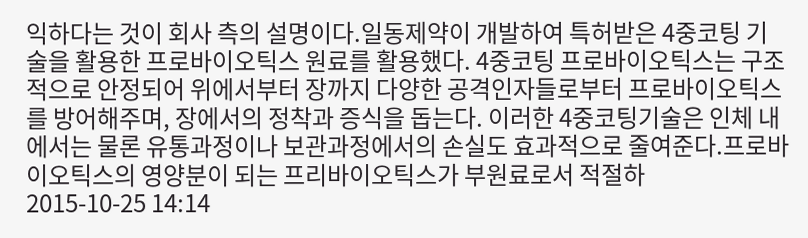익하다는 것이 회사 측의 설명이다.일동제약이 개발하여 특허받은 4중코팅 기술을 활용한 프로바이오틱스 원료를 활용했다. 4중코팅 프로바이오틱스는 구조적으로 안정되어 위에서부터 장까지 다양한 공격인자들로부터 프로바이오틱스를 방어해주며, 장에서의 정착과 증식을 돕는다. 이러한 4중코팅기술은 인체 내에서는 물론 유통과정이나 보관과정에서의 손실도 효과적으로 줄여준다.프로바이오틱스의 영양분이 되는 프리바이오틱스가 부원료로서 적절하
2015-10-25 14:14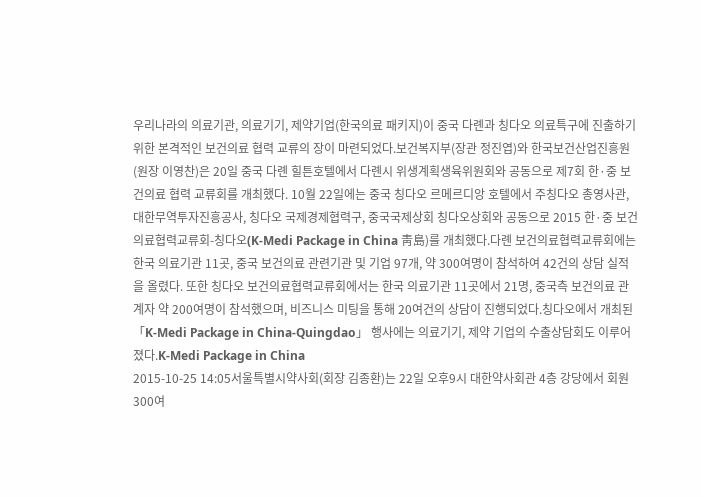우리나라의 의료기관, 의료기기, 제약기업(한국의료 패키지)이 중국 다롄과 칭다오 의료특구에 진출하기 위한 본격적인 보건의료 협력 교류의 장이 마련되었다.보건복지부(장관 정진엽)와 한국보건산업진흥원(원장 이영찬)은 20일 중국 다롄 힐튼호텔에서 다롄시 위생계획생육위원회와 공동으로 제7회 한·중 보건의료 협력 교류회를 개최했다. 10월 22일에는 중국 칭다오 르메르디앙 호텔에서 주칭다오 총영사관, 대한무역투자진흥공사, 칭다오 국제경제협력구, 중국국제상회 칭다오상회와 공동으로 2015 한·중 보건의료협력교류회-칭다오(K-Medi Package in China 靑島)를 개최했다.다롄 보건의료협력교류회에는 한국 의료기관 11곳, 중국 보건의료 관련기관 및 기업 97개, 약 300여명이 참석하여 42건의 상담 실적을 올렸다. 또한 칭다오 보건의료협력교류회에서는 한국 의료기관 11곳에서 21명, 중국측 보건의료 관계자 약 200여명이 참석했으며, 비즈니스 미팅을 통해 20여건의 상담이 진행되었다.칭다오에서 개최된 「K-Medi Package in China-Quingdao」 행사에는 의료기기, 제약 기업의 수출상담회도 이루어졌다.K-Medi Package in China
2015-10-25 14:05서울특별시약사회(회장 김종환)는 22일 오후9시 대한약사회관 4층 강당에서 회원 300여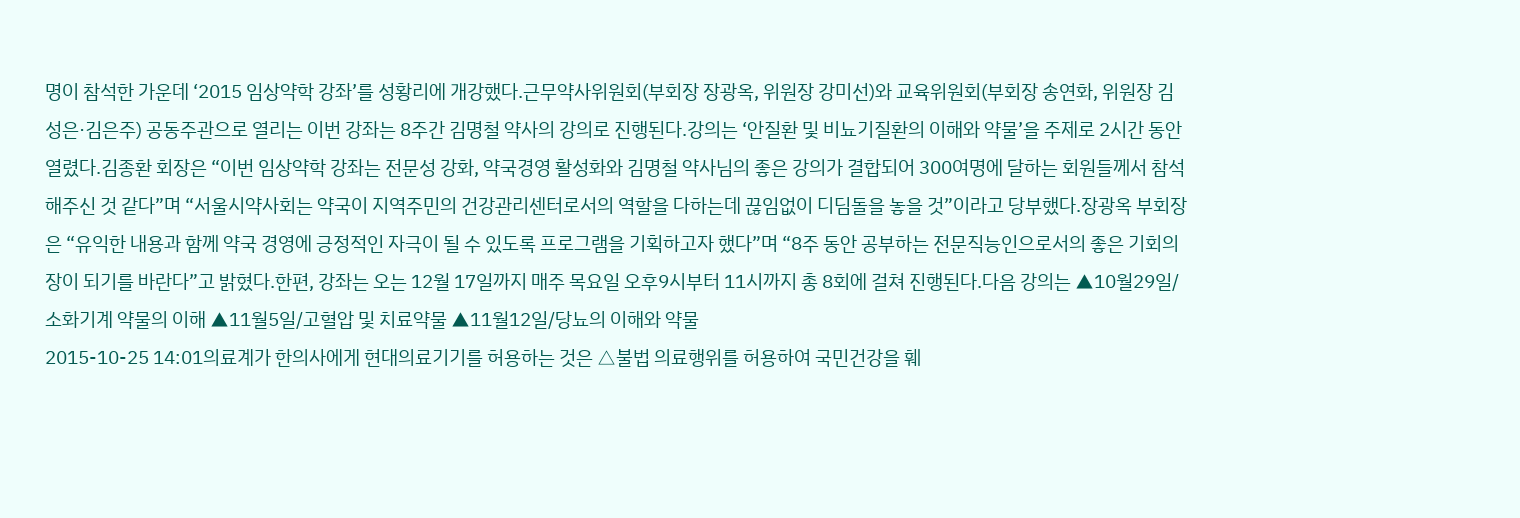명이 참석한 가운데 ‘2015 임상약학 강좌’를 성황리에 개강했다.근무약사위원회(부회장 장광옥, 위원장 강미선)와 교육위원회(부회장 송연화, 위원장 김성은·김은주) 공동주관으로 열리는 이번 강좌는 8주간 김명철 약사의 강의로 진행된다.강의는 ‘안질환 및 비뇨기질환의 이해와 약물’을 주제로 2시간 동안 열렸다.김종환 회장은 “이번 임상약학 강좌는 전문성 강화, 약국경영 활성화와 김명철 약사님의 좋은 강의가 결합되어 300여명에 달하는 회원들께서 참석해주신 것 같다”며 “서울시약사회는 약국이 지역주민의 건강관리센터로서의 역할을 다하는데 끊임없이 디딤돌을 놓을 것”이라고 당부했다.장광옥 부회장은 “유익한 내용과 함께 약국 경영에 긍정적인 자극이 될 수 있도록 프로그램을 기획하고자 했다”며 “8주 동안 공부하는 전문직능인으로서의 좋은 기회의 장이 되기를 바란다”고 밝혔다.한편, 강좌는 오는 12월 17일까지 매주 목요일 오후9시부터 11시까지 총 8회에 걸쳐 진행된다.다음 강의는 ▲10월29일/소화기계 약물의 이해 ▲11월5일/고혈압 및 치료약물 ▲11월12일/당뇨의 이해와 약물
2015-10-25 14:01의료계가 한의사에게 현대의료기기를 허용하는 것은 △불법 의료행위를 허용하여 국민건강을 훼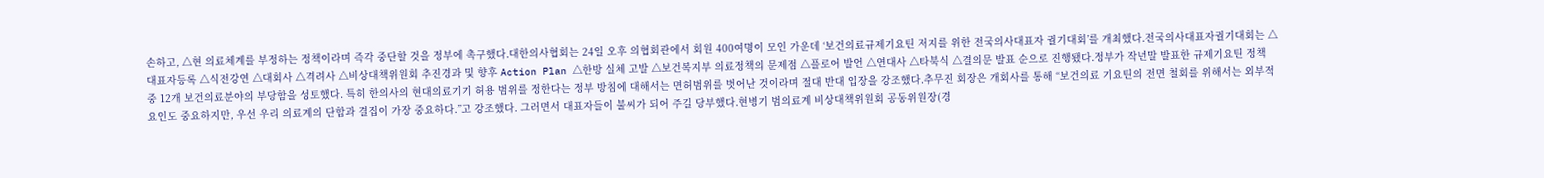손하고, △현 의료체계를 부정하는 정책이라며 즉각 중단할 것을 정부에 촉구했다.대한의사협회는 24일 오후 의협회관에서 회원 400여명이 모인 가운데 ‘보건의료규제기요틴 저지를 위한 전국의사대표자 궐기대회’를 개최했다.전국의사대표자궐기대회는 △대표자등록 △식전강연 △대회사 △격려사 △비상대책위원회 추진경과 및 향후 Action Plan △한방 실체 고발 △보건복지부 의료정책의 문제점 △플로어 발언 △연대사 △타북식 △결의문 발표 순으로 진행됐다.정부가 작년말 발표한 규제기요틴 정책 중 12개 보건의료분야의 부당함을 성토했다. 특히 한의사의 현대의료기기 허용 범위를 정한다는 정부 방침에 대해서는 면허범위를 벗어난 것이라며 절대 반대 입장을 강조했다.추무진 회장은 개회사를 통해 “보건의료 기요틴의 전면 철회를 위해서는 외부적 요인도 중요하지만, 우선 우리 의료계의 단합과 결집이 가장 중요하다.”고 강조했다. 그러면서 대표자들이 불씨가 되어 주길 당부했다.현병기 범의료계 비상대책위원회 공동위원장(경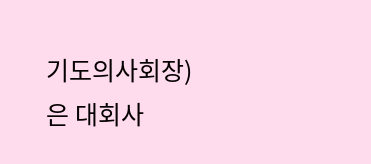기도의사회장)은 대회사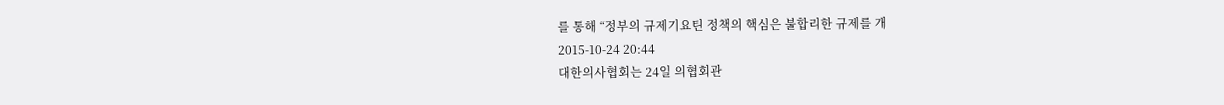를 통해 “정부의 규제기요틴 정책의 핵심은 불합리한 규제를 개
2015-10-24 20:44
대한의사협회는 24일 의협회관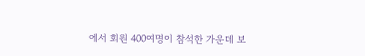에서 회원 400여명이 참석한 가운데 보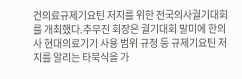건의료규제기요틴 저지를 위한 전국의사궐기대회를 개최했다.추무진 회장은 궐기대회 말미에 한의사 현대의료기기 사용 범위 규정 등 규제기요틴 저지를 알리는 타북식을 가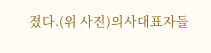졌다.(위 사진)의사대표자들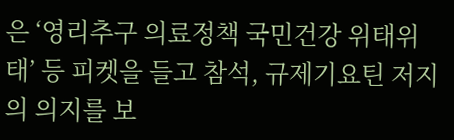은 ‘영리추구 의료정책 국민건강 위태위태’ 등 피켓을 들고 참석, 규제기요틴 저지의 의지를 보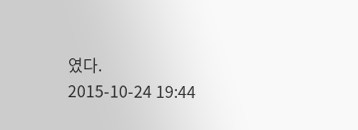였다.
2015-10-24 19:44